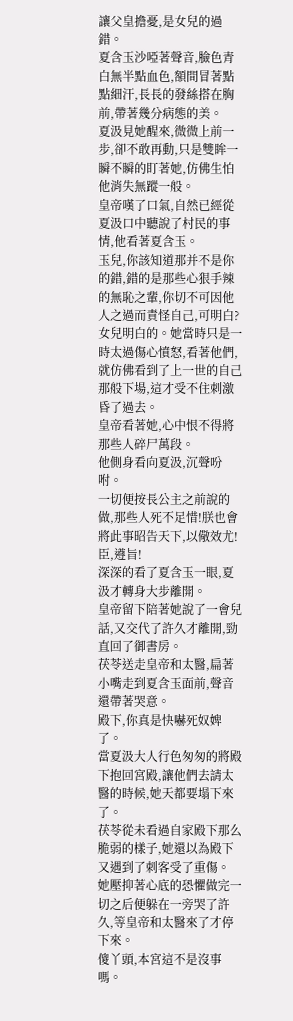讓父皇擔憂,是女兒的過錯。
夏含玉沙啞著聲音,臉色青白無半點血色,額間冒著點點細汗,長長的發絲搭在胸前,帶著幾分病態的美。
夏汲見她醒來,微微上前一步,卻不敢再動,只是雙眸一瞬不瞬的盯著她,仿佛生怕他消失無蹤一般。
皇帝嘆了口氣,自然已經從夏汲口中聽說了村民的事情,他看著夏含玉。
玉兒,你該知道那并不是你的錯,錯的是那些心狠手辣的無恥之輩,你切不可因他人之過而責怪自己,可明白?
女兒明白的。她當時只是一時太過傷心憤怒,看著他們,就仿佛看到了上一世的自己那般下場,這才受不住刺激昏了過去。
皇帝看著她,心中恨不得將那些人碎尸萬段。
他側身看向夏汲,沉聲吩咐。
一切便按長公主之前說的做,那些人死不足惜!朕也會將此事昭告天下,以儆效尤!
臣,遵旨!
深深的看了夏含玉一眼,夏汲才轉身大步離開。
皇帝留下陪著她說了一會兒話,又交代了許久才離開,勁直回了御書房。
茯苓送走皇帝和太醫,扁著小嘴走到夏含玉面前,聲音還帶著哭意。
殿下,你真是快嚇死奴婢了。
當夏汲大人行色匆匆的將殿下抱回宮殿,讓他們去請太醫的時候,她天都要塌下來了。
茯苓從未看過自家殿下那么脆弱的樣子,她還以為殿下又遇到了刺客受了重傷。
她壓抑著心底的恐懼做完一切之后便躲在一旁哭了許久,等皇帝和太醫來了才停下來。
傻丫頭,本宮這不是沒事嗎。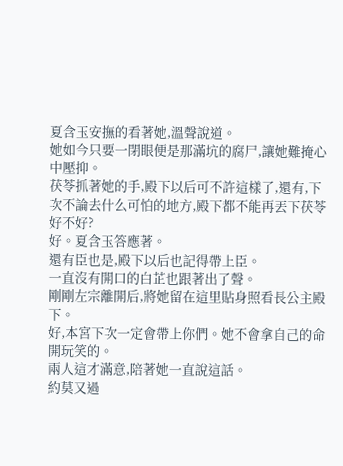夏含玉安撫的看著她,溫聲說道。
她如今只要一閉眼便是那滿坑的腐尸,讓她難掩心中壓抑。
茯苓抓著她的手,殿下以后可不許這樣了,還有,下次不論去什么可怕的地方,殿下都不能再丟下茯苓好不好?
好。夏含玉答應著。
還有臣也是,殿下以后也記得帶上臣。
一直沒有開口的白芷也跟著出了聲。
剛剛左宗離開后,將她留在這里貼身照看長公主殿下。
好,本宮下次一定會帶上你們。她不會拿自己的命開玩笑的。
兩人這才滿意,陪著她一直說這話。
約莫又過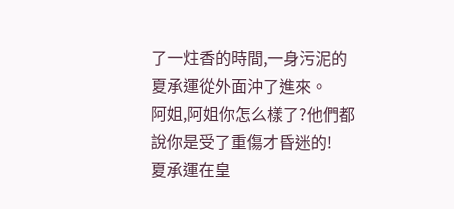了一炷香的時間,一身污泥的夏承運從外面沖了進來。
阿姐,阿姐你怎么樣了?他們都說你是受了重傷才昏迷的!
夏承運在皇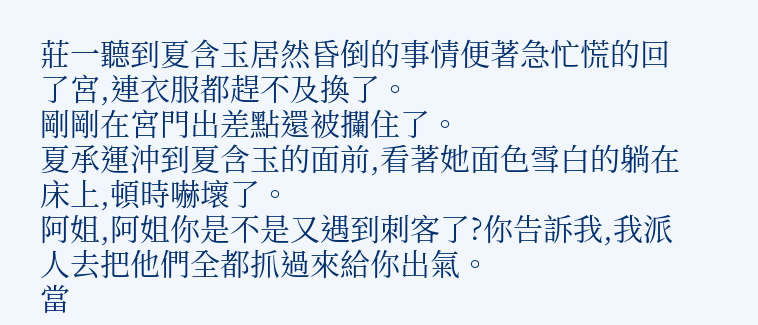莊一聽到夏含玉居然昏倒的事情便著急忙慌的回了宮,連衣服都趕不及換了。
剛剛在宮門出差點還被攔住了。
夏承運沖到夏含玉的面前,看著她面色雪白的躺在床上,頓時嚇壞了。
阿姐,阿姐你是不是又遇到刺客了?你告訴我,我派人去把他們全都抓過來給你出氣。
當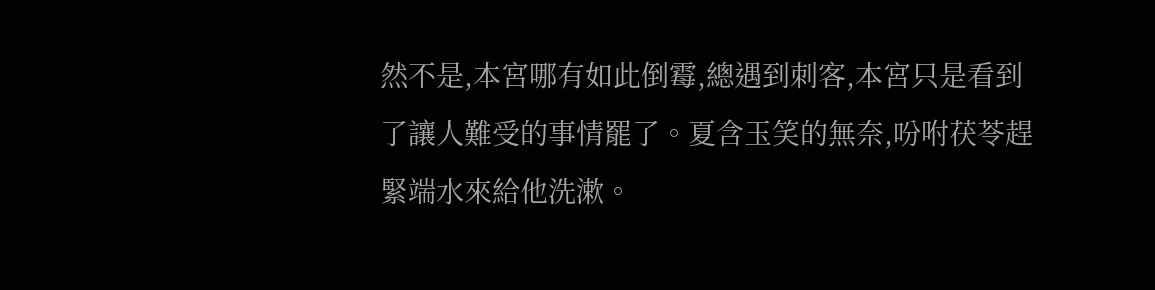然不是,本宮哪有如此倒霉,總遇到刺客,本宮只是看到了讓人難受的事情罷了。夏含玉笑的無奈,吩咐茯苓趕緊端水來給他洗漱。